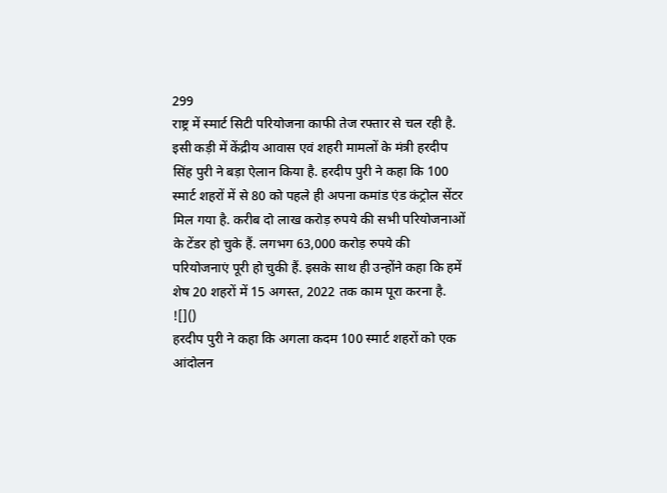299
राष्ट्र में स्मार्ट सिटी परियोजना काफी तेज रफ्तार से चल रही है. इसी कड़ी में केंद्रीय आवास एवं शहरी मामलों के मंत्री हरदीप सिंह पुरी ने बड़ा ऐलान किया है. हरदीप पुरी ने कहा कि 100 स्मार्ट शहरों में से 80 को पहले ही अपना कमांड एंड कंट्रोल सेंटर मिल गया है. करीब दो लाख करोड़ रुपये की सभी परियोजनाओं के टेंडर हो चुके हैं. लगभग 63,000 करोड़ रुपये की परियोजनाएं पूरी हो चुकी हैं. इसके साथ ही उन्होंने कहा कि हमें शेष 20 शहरों में 15 अगस्त, 2022 तक काम पूरा करना है. ![]()
हरदीप पुरी ने कहा कि अगला कदम 100 स्मार्ट शहरों को एक आंदोलन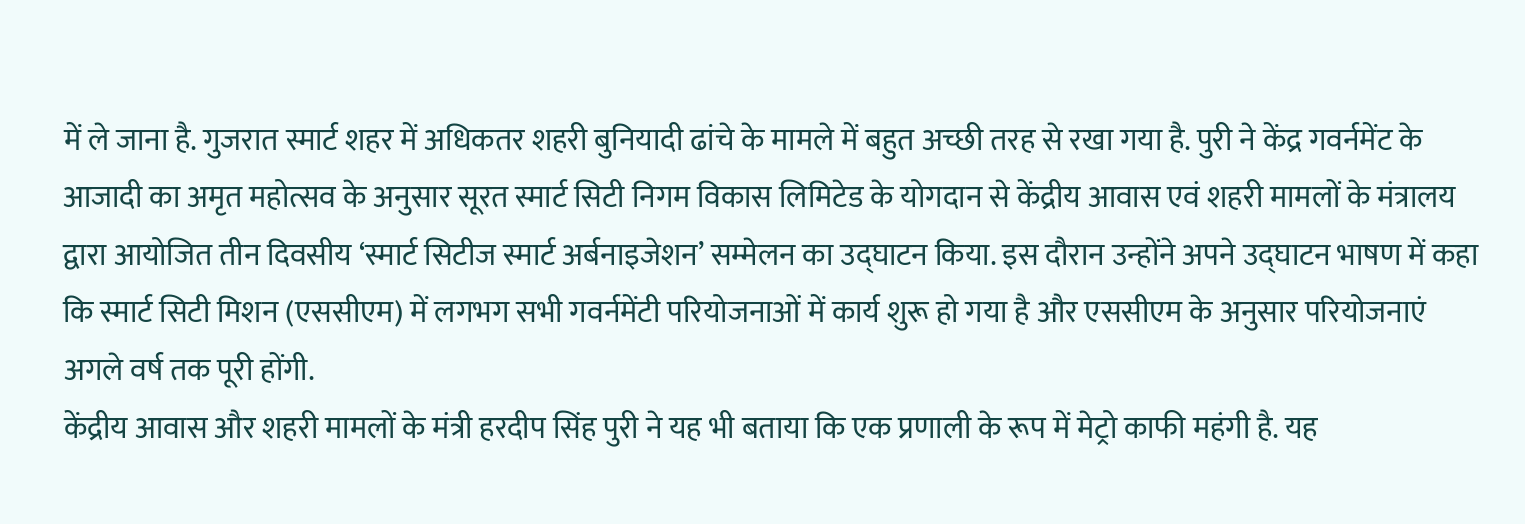में ले जाना है. गुजरात स्मार्ट शहर में अधिकतर शहरी बुनियादी ढांचे के मामले में बहुत अच्छी तरह से रखा गया है. पुरी ने केंद्र गवर्नमेंट के आजादी का अमृत महोत्सव के अनुसार सूरत स्मार्ट सिटी निगम विकास लिमिटेड के योगदान से केंद्रीय आवास एवं शहरी मामलों के मंत्रालय द्वारा आयोजित तीन दिवसीय ‘स्मार्ट सिटीज स्मार्ट अर्बनाइजेशन’ सम्मेलन का उद्घाटन किया. इस दौरान उन्होंने अपने उद्घाटन भाषण में कहा कि स्मार्ट सिटी मिशन (एससीएम) में लगभग सभी गवर्नमेंटी परियोजनाओं में कार्य शुरू हो गया है और एससीएम के अनुसार परियोजनाएं अगले वर्ष तक पूरी होंगी.
केंद्रीय आवास और शहरी मामलों के मंत्री हरदीप सिंह पुरी ने यह भी बताया कि एक प्रणाली के रूप में मेट्रो काफी महंगी है. यह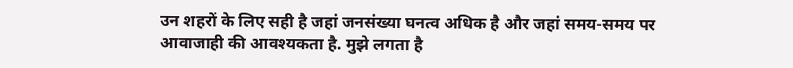उन शहरों के लिए सही है जहां जनसंख्या घनत्व अधिक है और जहां समय-समय पर आवाजाही की आवश्यकता है. मुझे लगता है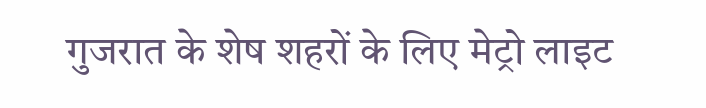गुजरात के शेष शहरों के लिए मेट्रो लाइट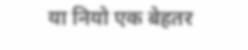या नियो एक बेहतर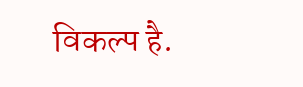विकल्प है.